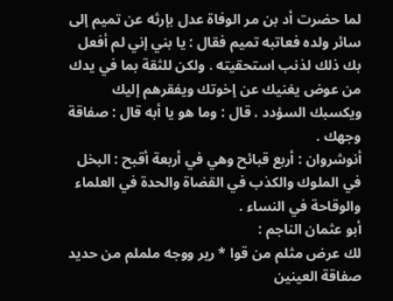لما حضرت أد بن مر الوفاة عدل بإرثه عن تميم إلى سائر ولده فعاتبه تميم فقال : يا بني إني لم أفعل بك ذلك لذنب استحقيته . ولكن للثقة بما في يدك من عوض يغنيك عن إخوتك ويفقرهم إليك ويكسبك السؤدد . قال : وما هو يا أبه قال : صفاقة وجهك .
أنوشروان : أربع قبائح وهي في أربعة أقبح : البخل في الملوك والكذب في القضاة والحدة في العلماء والوقاحة في النساء .
أبو عثمان الناجم :
لك عرض مثلم من قوا * رير ووجه ململم من حديد
صفاقة العينين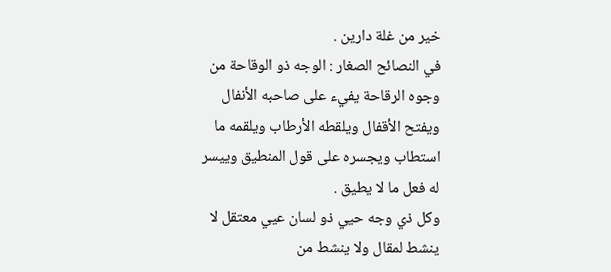خير من غلة دارين .
في النصائح الصغار : الوجه ذو الوقاحة من وجوه الرقاحة يفيء على صاحبه الأنفال ويفتح الأقفال ويلقطه الأرطاب ويلقمه ما استطاب ويجسره على قول المنطيق وييسر له فعل ما لا يطيق .
وكل ذي وجه حيي ذو لسان عيي معتقل لا ينشط لمقال ولا ينشط من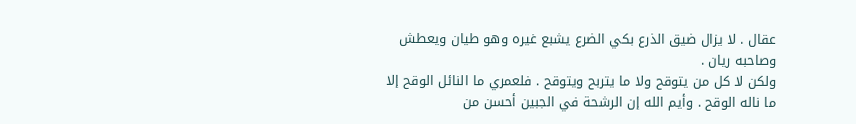عقال . لا يزال ضيق الذرع بكي الضرع يشبع غيره وهو طيان ويعطش وصاحبه ريان .
ولكن لا كل من يتوقح ولا ما يتربح ويتوقح . فلعمري ما النائل الوقح إلا ما ناله الوقح . وأيم الله إن الرشحة في الجبين أحسن من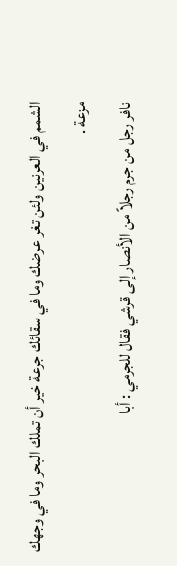الشمم في العرنين ولئن تغر عرضك وما في سقائك جرعة خير أن تملك البحر وما في وجهك مزعة .
نافر رجل من جرم رجلاً من الأنصار إلى قرشي فقال للجرمي : أبا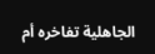الجاهلية تفاخره أم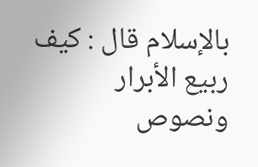بالإسلام قال : كيف
ربيع الأبرار ونصوص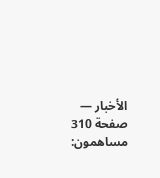الأخبار — صفحة 310
مساهمون: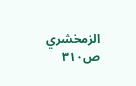الزمخشري
ص٣١٠